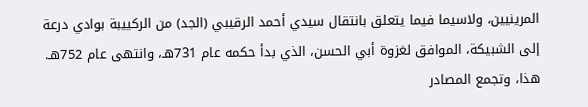المرينيين، ولاسيما فيما يتعلق بانتقال سيدي أحمد الرقيبي (الجد) من الركييبة بوادي درعة إلى الشبيكة، الموافق لغزوة أبي الحسن، الذي بدأ حكمه عام 731هـ، وانتهى عام 752هـ.
هذا، وتجمع المصادر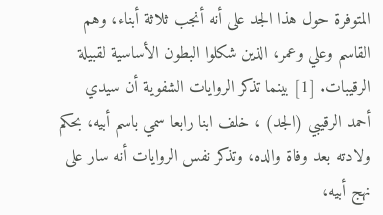المتوفرة حول هذا الجد على أنه أنجب ثلاثة أبناء، وهم القاسم وعلي وعمر، الذين شكلوا البطون الأساسية لقبيلة الرقيبات. [1] بينما تذكر الروايات الشفوية أن سيدي أحمد الرقيبي (الجد) ، خلف ابنا رابعا سمي باسم أبيه، بحكم ولادته بعد وفاة والده، وتذكر نفس الروايات أنه سار على نهج أبيه،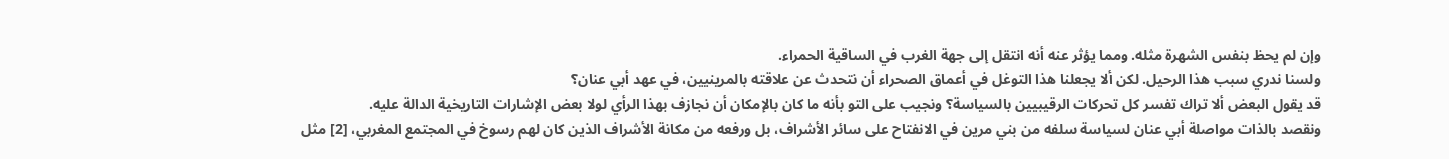وإن لم يحظ بنفس الشهرة مثله. ومما يؤثر عنه أنه انتقل إلى جهة الغرب في الساقية الحمراء.
ولسنا ندري سبب هذا الرحيل. لكن ألا يجعلنا هذا التوغل في أعماق الصحراء أن نتحدث عن علاقته بالمرينيين، في عهد أبي عنان؟
قد يقول البعض ألا تراك تفسر كل تحركات الرقيبيين بالسياسة؟ ونجيب على التو بأنه ما كان بالإمكان أن نجازف بهذا الرأي لولا بعض الإشارات التاريخية الدالة عليه.
ونقصد بالذات مواصلة أبي عنان لسياسة سلفه من بني مرين في الانفتاح على سائر الأشراف، بل ورفعه من مكانة الأشراف الذين كان لهم رسوخ في المجتمع المغربي، [2] مثل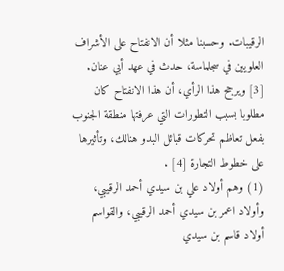الرقيبات. وحسبنا مثلا أن الانفتاح على الأشراف العلويين في سجلماسة، حدث في عهد أبي عنان. [3] ويرجح هذا الرأي، أن هذا الانفتاح كان مطلوبا بسبب التطورات التي عرفتها منطقة الجنوب بفعل تعاظم تحركات قبائل البدو هنالك، وتأثيرها على خطوط التجارة [4] .
(1) وهم أولاد علي بن سيدي أحمد الرقيبي، وأولاد اعمر بن سيدي أحمد الرقيبي، والقواسم أولاد قاسم بن سيدي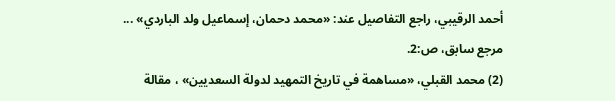أحمد الرقيبي، راجع التفاصيل عند: «محمد دحمان، إسماعيل ولد الباردي» ... مرجع سابق، ص:2.
(2) محمد القبلي، «مساهمة في تاريخ التمهيد لدولة السعديين» ، مقالة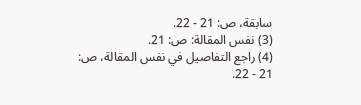سابقة، ص: 21 - 22.
(3) نفس المقالة: ص: 21.
(4) راجع التفاصيل في نفس المقالة، ص: 21 - 22.